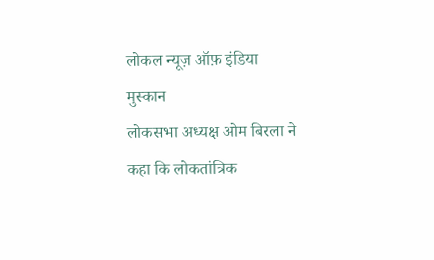लोकल न्यूज़ ऑफ़ इंडिया
मुस्कान
लोकसभा अध्यक्ष ओम बिरला ने कहा कि लोकतांत्रिक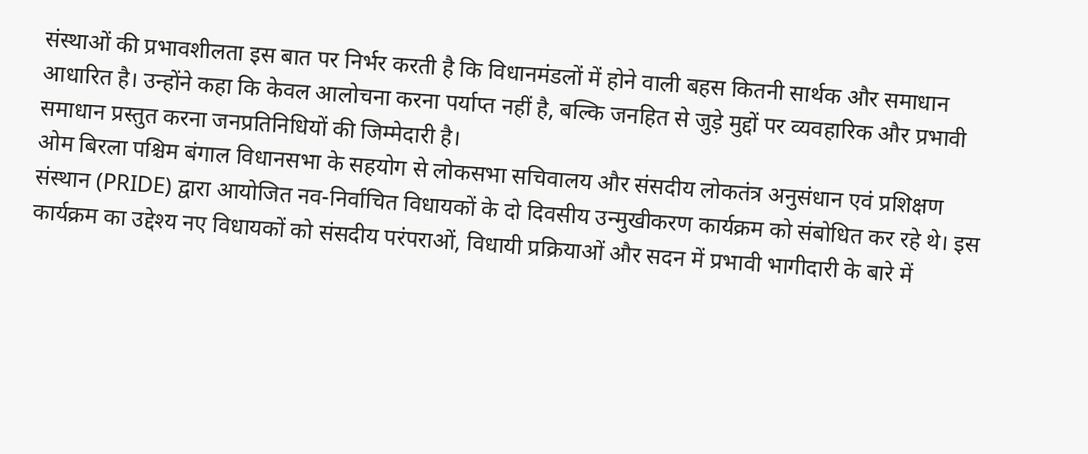संस्थाओं की प्रभावशीलता इस बात पर निर्भर करती है कि विधानमंडलों में होने वाली बहस कितनी सार्थक और समाधान आधारित है। उन्होंने कहा कि केवल आलोचना करना पर्याप्त नहीं है, बल्कि जनहित से जुड़े मुद्दों पर व्यवहारिक और प्रभावी समाधान प्रस्तुत करना जनप्रतिनिधियों की जिम्मेदारी है।
ओम बिरला पश्चिम बंगाल विधानसभा के सहयोग से लोकसभा सचिवालय और संसदीय लोकतंत्र अनुसंधान एवं प्रशिक्षण संस्थान (PRIDE) द्वारा आयोजित नव-निर्वाचित विधायकों के दो दिवसीय उन्मुखीकरण कार्यक्रम को संबोधित कर रहे थे। इस कार्यक्रम का उद्देश्य नए विधायकों को संसदीय परंपराओं, विधायी प्रक्रियाओं और सदन में प्रभावी भागीदारी के बारे में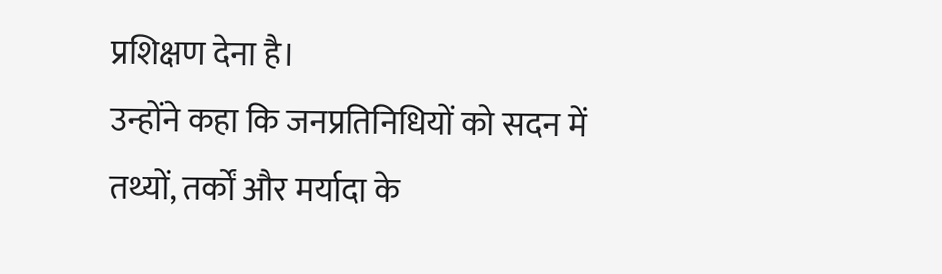प्रशिक्षण देना है।
उन्होंने कहा कि जनप्रतिनिधियों को सदन में तथ्यों, तर्कों और मर्यादा के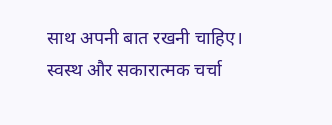साथ अपनी बात रखनी चाहिए। स्वस्थ और सकारात्मक चर्चा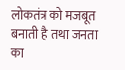लोकतंत्र को मजबूत बनाती है तथा जनता का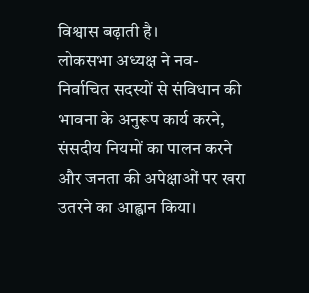विश्वास बढ़ाती है।
लोकसभा अध्यक्ष ने नव-निर्वाचित सदस्यों से संविधान की भावना के अनुरूप कार्य करने, संसदीय नियमों का पालन करने और जनता की अपेक्षाओं पर खरा उतरने का आह्वान किया।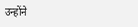उन्होंने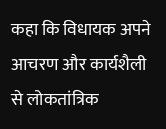कहा कि विधायक अपने आचरण और कार्यशैली से लोकतांत्रिक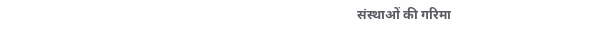संस्थाओं की गरिमा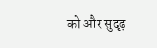को और सुदृढ़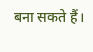बना सकते हैं।